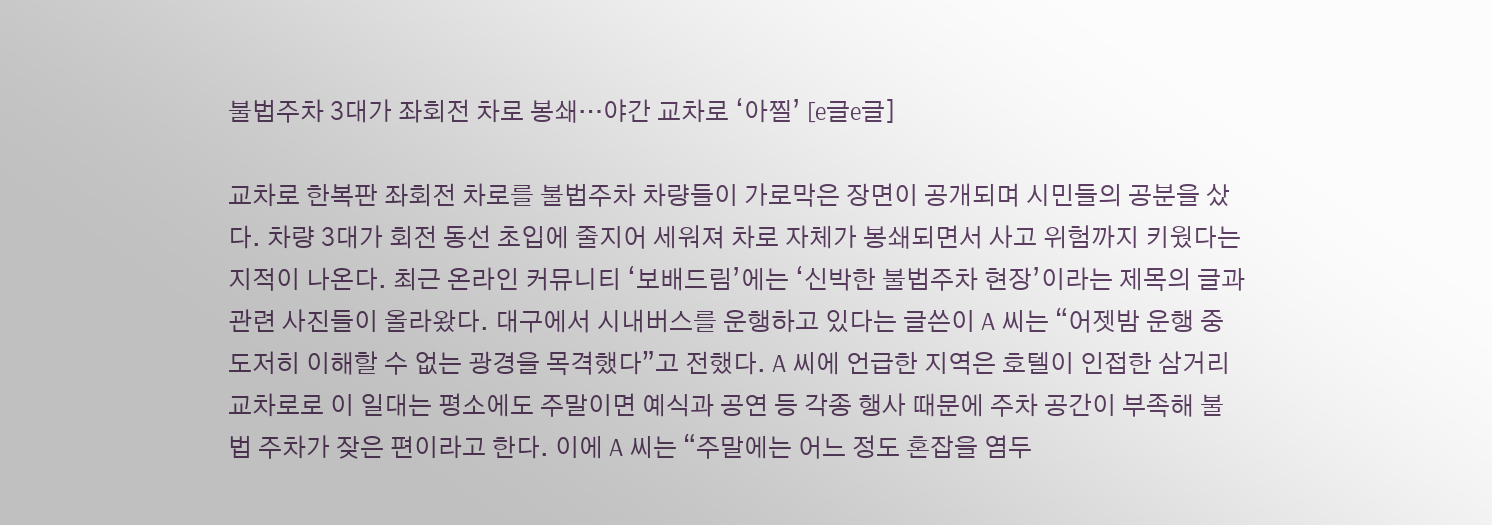불법주차 3대가 좌회전 차로 봉쇄…야간 교차로 ‘아찔’ [e글e글]

교차로 한복판 좌회전 차로를 불법주차 차량들이 가로막은 장면이 공개되며 시민들의 공분을 샀다. 차량 3대가 회전 동선 초입에 줄지어 세워져 차로 자체가 봉쇄되면서 사고 위험까지 키웠다는 지적이 나온다. 최근 온라인 커뮤니티 ‘보배드림’에는 ‘신박한 불법주차 현장’이라는 제목의 글과 관련 사진들이 올라왔다. 대구에서 시내버스를 운행하고 있다는 글쓴이 A 씨는 “어젯밤 운행 중 도저히 이해할 수 없는 광경을 목격했다”고 전했다. A 씨에 언급한 지역은 호텔이 인접한 삼거리 교차로로 이 일대는 평소에도 주말이면 예식과 공연 등 각종 행사 때문에 주차 공간이 부족해 불법 주차가 잦은 편이라고 한다. 이에 A 씨는 “주말에는 어느 정도 혼잡을 염두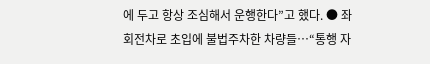에 두고 항상 조심해서 운행한다”고 했다. ● 좌회전차로 초입에 불법주차한 차량들…“통행 자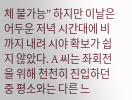체 불가능” 하지만 이날은 어두운 저녁 시간대에 비까지 내려 시야 확보가 쉽지 않았다. A 씨는 좌회전을 위해 천천히 진입하던 중 평소와는 다른 느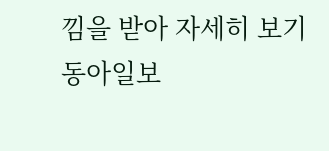낌을 받아 자세히 보기
동아일보